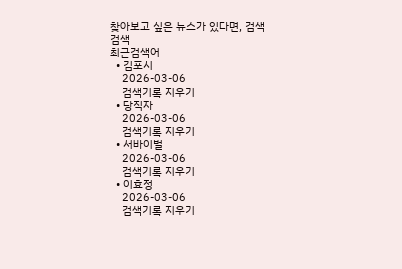찾아보고 싶은 뉴스가 있다면, 검색
검색
최근검색어
  • 김포시
    2026-03-06
    검색기록 지우기
  • 당직자
    2026-03-06
    검색기록 지우기
  • 서바이벌
    2026-03-06
    검색기록 지우기
  • 이효정
    2026-03-06
    검색기록 지우기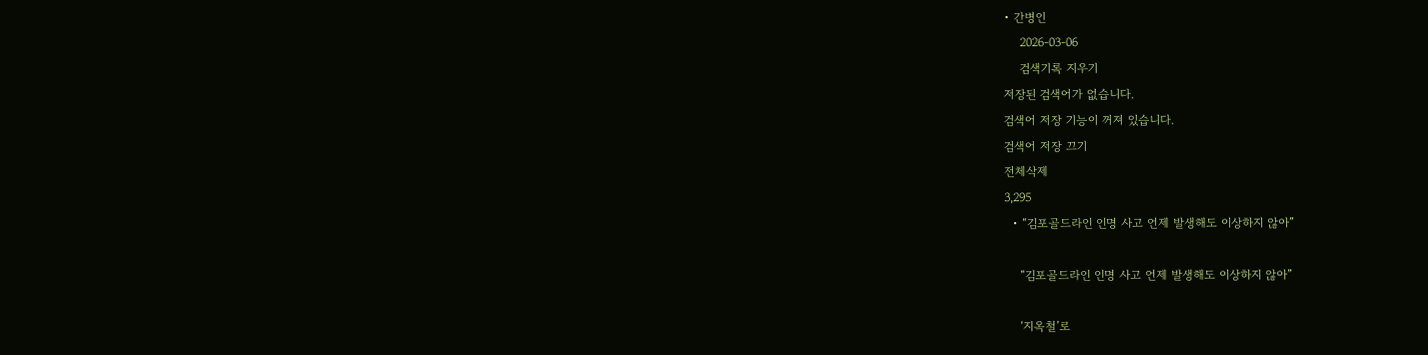• 간병인
    2026-03-06
    검색기록 지우기
저장된 검색어가 없습니다.
검색어 저장 기능이 꺼져 있습니다.
검색어 저장 끄기
전체삭제
3,295
  • “김포골드라인 인명 사고 언제 발생해도 이상하지 않아”

    “김포골드라인 인명 사고 언제 발생해도 이상하지 않아”

    ‘지옥철’로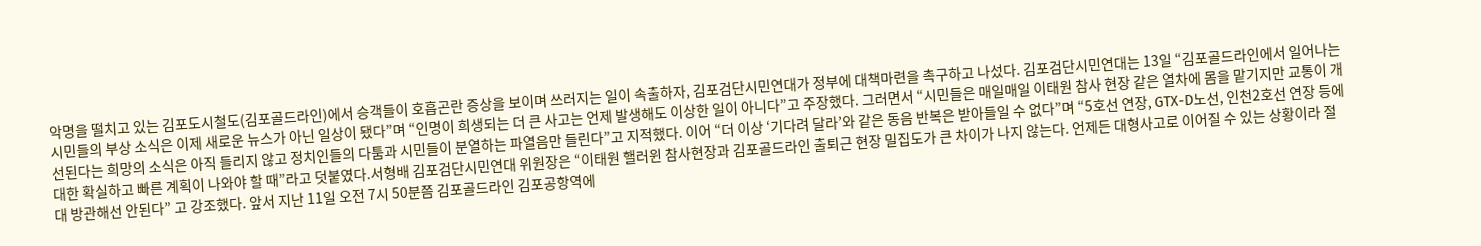악명을 떨치고 있는 김포도시철도(김포골드라인)에서 승객들이 호흡곤란 증상을 보이며 쓰러지는 일이 속출하자, 김포검단시민연대가 정부에 대책마련을 촉구하고 나섰다. 김포검단시민연대는 13일 “김포골드라인에서 일어나는 시민들의 부상 소식은 이제 새로운 뉴스가 아닌 일상이 됐다”며 “인명이 희생되는 더 큰 사고는 언제 발생해도 이상한 일이 아니다”고 주장했다. 그러면서 “시민들은 매일매일 이태원 참사 현장 같은 열차에 몸을 맡기지만 교통이 개선된다는 희망의 소식은 아직 들리지 않고 정치인들의 다툼과 시민들이 분열하는 파열음만 들린다”고 지적했다. 이어 “더 이상 ‘기다려 달라’와 같은 동음 반복은 받아들일 수 없다”며 “5호선 연장, GTX-D노선, 인천2호선 연장 등에 대한 확실하고 빠른 계획이 나와야 할 때”라고 덧붙였다.서형배 김포검단시민연대 위원장은 “이태원 핼러윈 참사현장과 김포골드라인 출퇴근 현장 밀집도가 큰 차이가 나지 않는다. 언제든 대형사고로 이어질 수 있는 상황이라 절대 방관해선 안된다” 고 강조했다. 앞서 지난 11일 오전 7시 50분쯤 김포골드라인 김포공항역에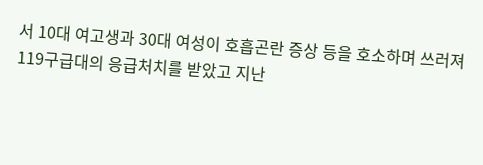서 10대 여고생과 30대 여성이 호흡곤란 증상 등을 호소하며 쓰러져 119구급대의 응급처치를 받았고 지난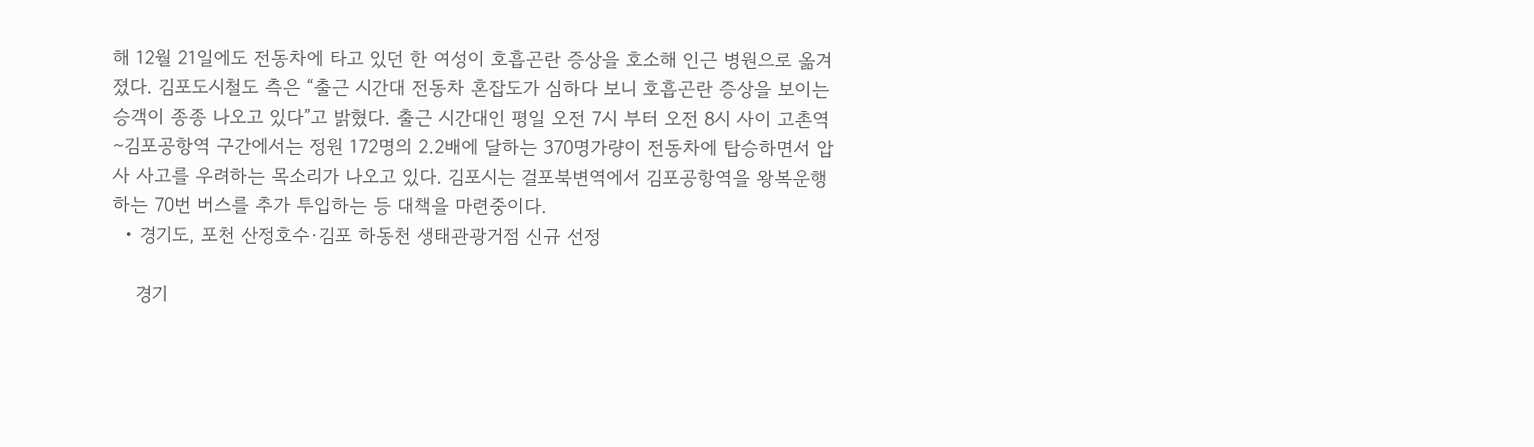해 12월 21일에도 전동차에 타고 있던 한 여성이 호흡곤란 증상을 호소해 인근 병원으로 옮겨졌다. 김포도시철도 측은 “출근 시간대 전동차 혼잡도가 심하다 보니 호흡곤란 증상을 보이는 승객이 종종 나오고 있다”고 밝혔다. 출근 시간대인 평일 오전 7시 부터 오전 8시 사이 고촌역∼김포공항역 구간에서는 정원 172명의 2.2배에 달하는 370명가량이 전동차에 탑승하면서 압사 사고를 우려하는 목소리가 나오고 있다. 김포시는 걸포북변역에서 김포공항역을 왕복운행하는 70번 버스를 추가 투입하는 등 대책을 마련중이다.
  • 경기도, 포천 산정호수·김포 하동천 생태관광거점 신규 선정

    경기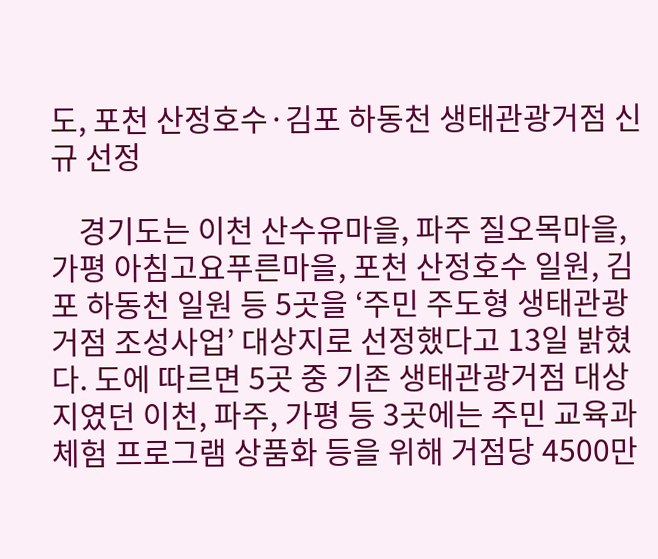도, 포천 산정호수·김포 하동천 생태관광거점 신규 선정

    경기도는 이천 산수유마을, 파주 질오목마을, 가평 아침고요푸른마을, 포천 산정호수 일원, 김포 하동천 일원 등 5곳을 ‘주민 주도형 생태관광거점 조성사업’ 대상지로 선정했다고 13일 밝혔다. 도에 따르면 5곳 중 기존 생태관광거점 대상지였던 이천, 파주, 가평 등 3곳에는 주민 교육과 체험 프로그램 상품화 등을 위해 거점당 4500만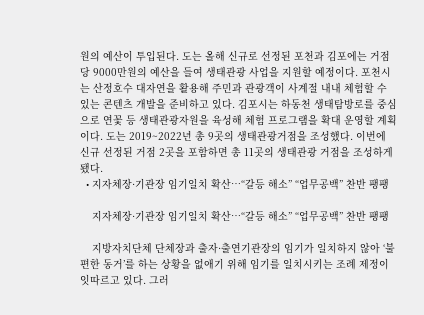원의 예산이 투입된다. 도는 올해 신규로 선정된 포천과 김포에는 거점당 9000만원의 예산을 들여 생태관광 사업을 지원할 예정이다. 포천시는 산정호수 대자연을 활용해 주민과 관광객이 사계절 내내 체험할 수 있는 콘텐츠 개발을 준비하고 있다. 김포시는 하동천 생태탐방로를 중심으로 연꽃 등 생태관광자원을 육성해 체험 프로그램을 확대 운영할 계획이다. 도는 2019~2022년 총 9곳의 생태관광거점을 조성했다. 이번에 신규 선정된 거점 2곳을 포함하면 총 11곳의 생태관광 거점을 조성하게 됐다.
  • 지자체장·기관장 임기일치 확산…“갈등 해소” “업무공백” 찬반 팽팽

    지자체장·기관장 임기일치 확산…“갈등 해소” “업무공백” 찬반 팽팽

    지방자치단체 단체장과 출자·출연기관장의 임기가 일치하지 않아 ‘불편한 동거’를 하는 상황을 없애기 위해 임기를 일치시키는 조례 제정이 잇따르고 있다. 그러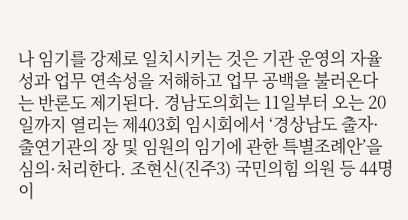나 임기를 강제로 일치시키는 것은 기관 운영의 자율성과 업무 연속성을 저해하고 업무 공백을 불러온다는 반론도 제기된다. 경남도의회는 11일부터 오는 20일까지 열리는 제403회 임시회에서 ‘경상남도 출자·출연기관의 장 및 임원의 임기에 관한 특별조례안’을 심의·처리한다. 조현신(진주3) 국민의힘 의원 등 44명이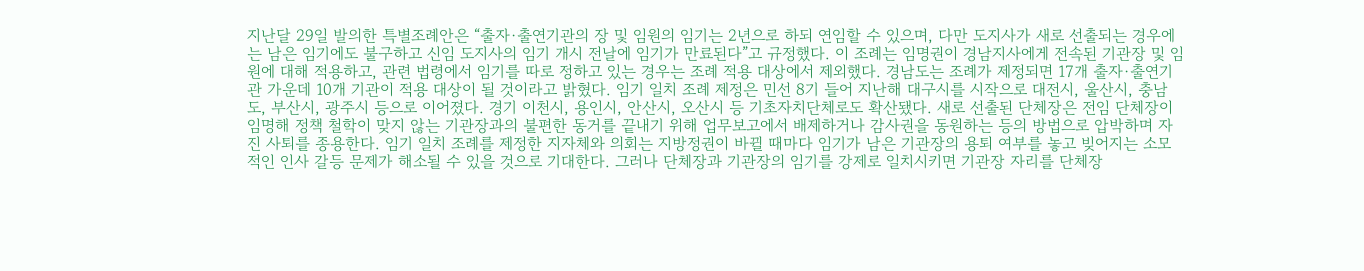지난달 29일 발의한 특별조례안은 “출자·출연기관의 장 및 임원의 임기는 2년으로 하되 연임할 수 있으며, 다만 도지사가 새로 선출되는 경우에는 남은 임기에도 불구하고 신임 도지사의 임기 개시 전날에 임기가 만료된다”고 규정했다. 이 조례는 임명권이 경남지사에게 전속된 기관장 및 임원에 대해 적용하고, 관련 법령에서 임기를 따로 정하고 있는 경우는 조례 적용 대상에서 제외했다. 경남도는 조례가 제정되면 17개 출자·출연기관 가운데 10개 기관이 적용 대상이 될 것이라고 밝혔다. 임기 일치 조례 제정은 민선 8기 들어 지난해 대구시를 시작으로 대전시, 울산시, 충남도, 부산시, 광주시 등으로 이어졌다. 경기 이천시, 용인시, 안산시, 오산시 등 기초자치단체로도 확산됐다. 새로 선출된 단체장은 전임 단체장이 임명해 정책 철학이 맞지 않는 기관장과의 불편한 동거를 끝내기 위해 업무보고에서 배제하거나 감사권을 동원하는 등의 방법으로 압박하며 자진 사퇴를 종용한다. 임기 일치 조례를 제정한 지자체와 의회는 지방정권이 바뀔 때마다 임기가 남은 기관장의 용퇴 여부를 놓고 빚어지는 소모적인 인사 갈등 문제가 해소될 수 있을 것으로 기대한다. 그러나 단체장과 기관장의 임기를 강제로 일치시키면 기관장 자리를 단체장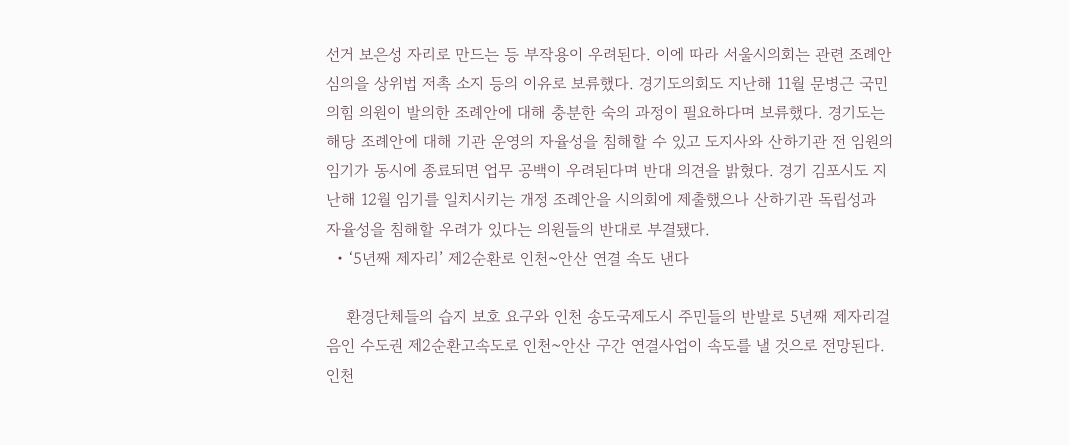선거 보은성 자리로 만드는 등 부작용이 우려된다. 이에 따라 서울시의회는 관련 조례안 심의을 상위법 저촉 소지 등의 이유로 보류했다. 경기도의회도 지난해 11월 문병근 국민의힘 의원이 발의한 조례안에 대해 충분한 숙의 과정이 필요하다며 보류했다. 경기도는 해당 조례안에 대해 기관 운영의 자율성을 침해할 수 있고 도지사와 산하기관 전 임원의 임기가 동시에 종료되면 업무 공백이 우려된다며 반대 의견을 밝혔다. 경기 김포시도 지난해 12월 임기를 일치시키는 개정 조례안을 시의회에 제출했으나 산하기관 독립성과 자율성을 침해할 우려가 있다는 의원들의 반대로 부결됐다.
  • ‘5년째 제자리’ 제2순환로 인천~안산 연결 속도 낸다

    환경단체들의 습지 보호 요구와 인천 송도국제도시 주민들의 반발로 5년째 제자리걸음인 수도권 제2순환고속도로 인천~안산 구간 연결사업이 속도를 낼 것으로 전망된다. 인천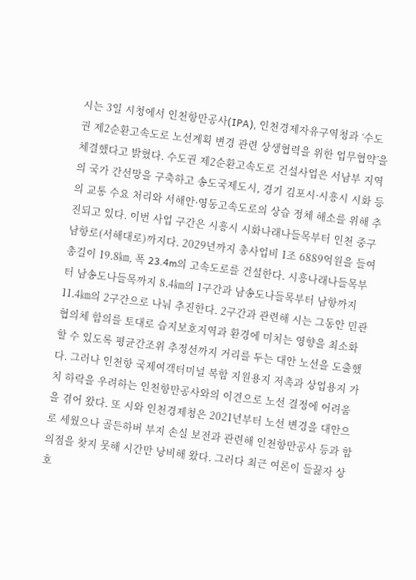시는 3일 시청에서 인천항만공사(IPA), 인천경제자유구역청과 ‘수도권 제2순환고속도로 노선계획 변경 관련 상생협력을 위한 업무협약’을 체결했다고 밝혔다. 수도권 제2순환고속도로 건설사업은 서남부 지역의 국가 간선망을 구축하고 송도국제도시, 경기 김포시·시흥시 시화 등의 교통 수요 처리와 서해안·영동고속도로의 상습 정체 해소를 위해 추진되고 있다. 이번 사업 구간은 시흥시 시화나래나들목부터 인천 중구 남항로(서해대로)까지다. 2029년까지 총사업비 1조 6889억원을 들여 총길이 19.8㎞, 폭 23.4m의 고속도로를 건설한다. 시흥나래나들목부터 남송도나들목까지 8.4㎞의 1구간과 남송도나들목부터 남항까지 11.4㎞의 2구간으로 나눠 추진한다. 2구간과 관련해 시는 그동안 민관 협의체 합의를 토대로 습지보호지역과 환경에 미치는 영향을 최소화할 수 있도록 평균간조위 추정선까지 거리를 두는 대안 노선을 도출했다. 그러나 인천항 국제여객터미널 복합 지원용지 저촉과 상업용지 가치 하락을 우려하는 인천항만공사와의 이견으로 노선 결정에 어려움을 겪어 왔다. 또 시와 인천경제청은 2021년부터 노선 변경을 대안으로 세웠으나 골든하버 부지 손실 보전과 관련해 인천항만공사 등과 합의점을 찾지 못해 시간만 낭비해 왔다. 그러다 최근 여론이 들끓자 상호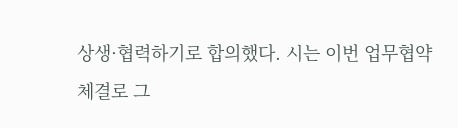상생·협력하기로 합의했다. 시는 이번 업무협약 체결로 그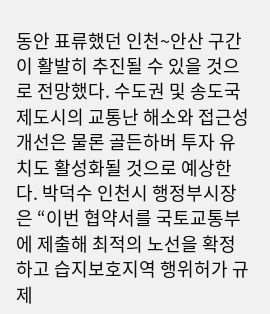동안 표류했던 인천~안산 구간이 활발히 추진될 수 있을 것으로 전망했다. 수도권 및 송도국제도시의 교통난 해소와 접근성 개선은 물론 골든하버 투자 유치도 활성화될 것으로 예상한다. 박덕수 인천시 행정부시장은 “이번 협약서를 국토교통부에 제출해 최적의 노선을 확정하고 습지보호지역 행위허가 규제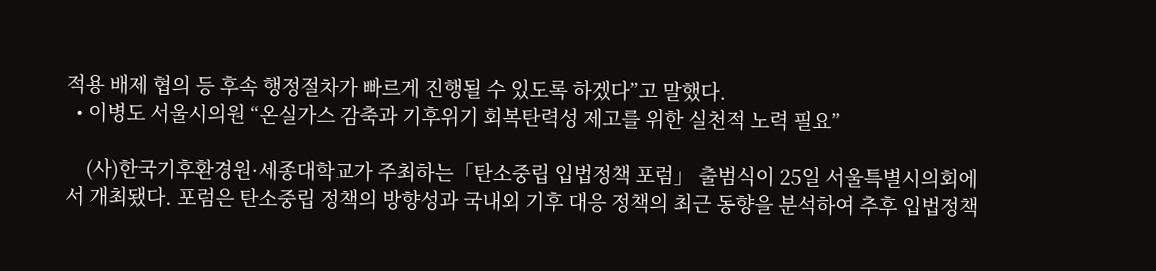적용 배제 협의 등 후속 행정절차가 빠르게 진행될 수 있도록 하겠다”고 말했다.
  • 이병도 서울시의원 “온실가스 감축과 기후위기 회복탄력성 제고를 위한 실천적 노력 필요”

    (사)한국기후환경원·세종대학교가 주최하는「탄소중립 입법정책 포럼」 출범식이 25일 서울특별시의회에서 개최됐다. 포럼은 탄소중립 정책의 방향성과 국내외 기후 대응 정책의 최근 동향을 분석하여 추후 입법정책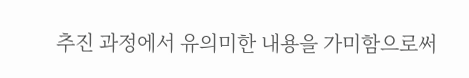추진 과정에서 유의미한 내용을 가미함으로써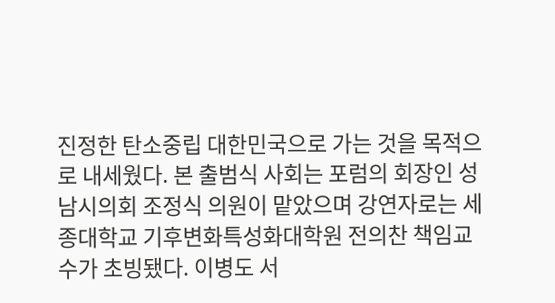진정한 탄소중립 대한민국으로 가는 것을 목적으로 내세웠다. 본 출범식 사회는 포럼의 회장인 성남시의회 조정식 의원이 맡았으며 강연자로는 세종대학교 기후변화특성화대학원 전의찬 책임교수가 초빙됐다. 이병도 서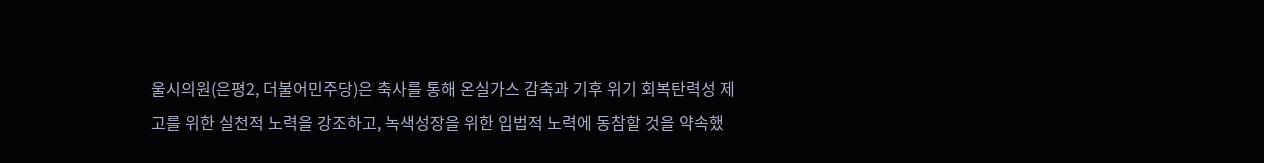울시의원(은평2, 더불어민주당)은 축사를 통해 온실가스 감축과 기후 위기 회복탄력성 제고를 위한 실천적 노력을 강조하고, 녹색성장을 위한 입법적 노력에 동참할 것을 약속했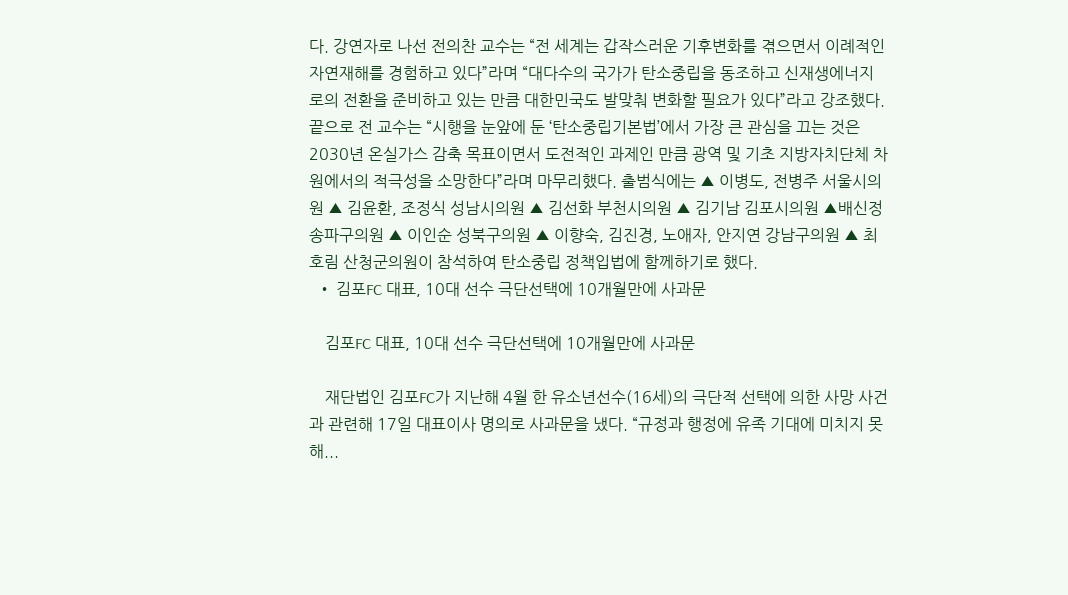다. 강연자로 나선 전의찬 교수는 “전 세계는 갑작스러운 기후변화를 겪으면서 이례적인 자연재해를 경험하고 있다”라며 “대다수의 국가가 탄소중립을 동조하고 신재생에너지로의 전환을 준비하고 있는 만큼 대한민국도 발맞춰 변화할 필요가 있다”라고 강조했다. 끝으로 전 교수는 “시행을 눈앞에 둔 ‘탄소중립기본법’에서 가장 큰 관심을 끄는 것은 2030년 온실가스 감축 목표이면서 도전적인 과제인 만큼 광역 및 기초 지방자치단체 차원에서의 적극성을 소망한다”라며 마무리했다. 출범식에는 ▲ 이병도, 전병주 서울시의원 ▲ 김윤환, 조정식 성남시의원 ▲ 김선화 부천시의원 ▲ 김기남 김포시의원 ▲배신정 송파구의원 ▲ 이인순 성북구의원 ▲ 이향숙, 김진경, 노애자, 안지연 강남구의원 ▲ 최호림 산청군의원이 참석하여 탄소중립 정책입법에 함께하기로 했다.
  • 김포FC 대표, 10대 선수 극단선택에 10개월만에 사과문

    김포FC 대표, 10대 선수 극단선택에 10개월만에 사과문

    재단법인 김포FC가 지난해 4월 한 유소년선수(16세)의 극단적 선택에 의한 사망 사건과 관련해 17일 대표이사 명의로 사과문을 냈다. “규정과 행정에 유족 기대에 미치지 못해...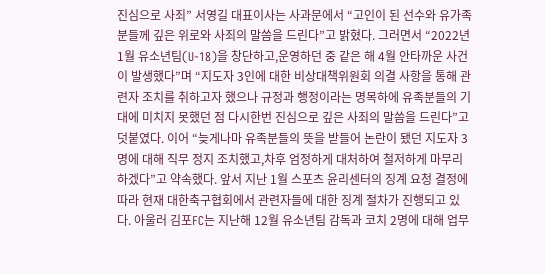진심으로 사죄” 서영길 대표이사는 사과문에서 “고인이 된 선수와 유가족분들께 깊은 위로와 사죄의 말씀을 드린다”고 밝혔다. 그러면서 “2022년 1월 유소년팀(U-18)을 창단하고,운영하던 중 같은 해 4월 안타까운 사건이 발생했다”며 “지도자 3인에 대한 비상대책위원회 의결 사항을 통해 관련자 조치를 취하고자 했으나 규정과 행정이라는 명목하에 유족분들의 기대에 미치지 못했던 점 다시한번 진심으로 깊은 사죄의 말씀을 드린다”고 덧붙였다. 이어 “늦게나마 유족분들의 뜻을 받들어 논란이 됐던 지도자 3명에 대해 직무 정지 조치했고,차후 엄정하게 대처하여 철저하게 마무리 하겠다”고 약속했다. 앞서 지난 1월 스포츠 윤리센터의 징계 요청 결정에 따라 현재 대한축구협회에서 관련자들에 대한 징계 절차가 진행되고 있다. 아울러 김포FC는 지난해 12월 유소년팀 감독과 코치 2명에 대해 업무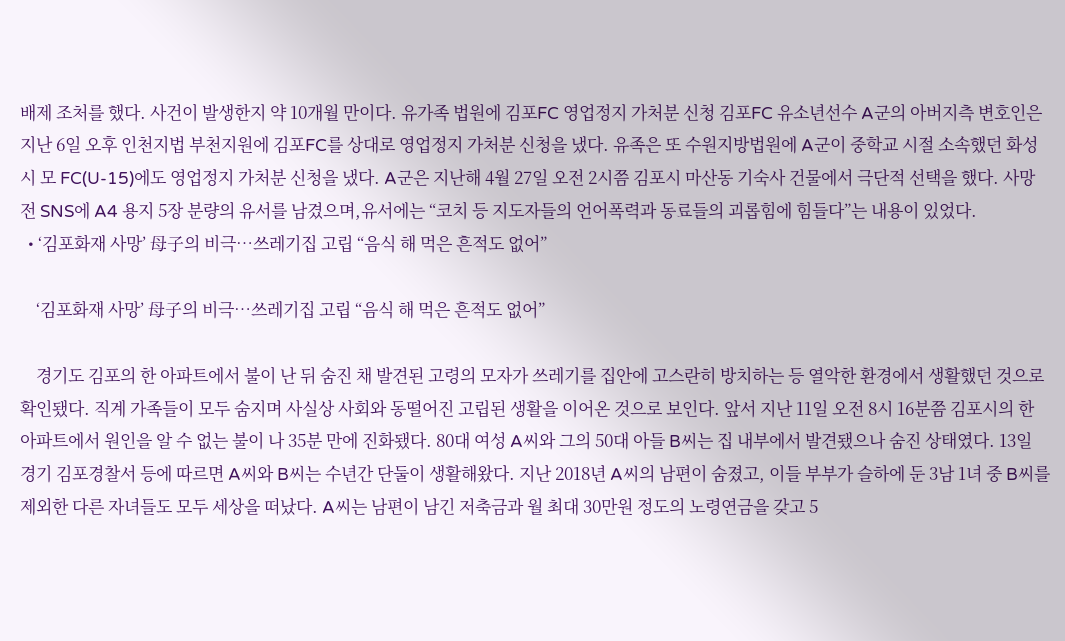배제 조처를 했다. 사건이 발생한지 약 10개월 만이다. 유가족 법원에 김포FC 영업정지 가처분 신청 김포FC 유소년선수 A군의 아버지측 변호인은 지난 6일 오후 인천지법 부천지원에 김포FC를 상대로 영업정지 가처분 신청을 냈다. 유족은 또 수원지방법원에 A군이 중학교 시절 소속했던 화성시 모 FC(U-15)에도 영업정지 가처분 신청을 냈다. A군은 지난해 4월 27일 오전 2시쯤 김포시 마산동 기숙사 건물에서 극단적 선택을 했다. 사망 전 SNS에 A4 용지 5장 분량의 유서를 남겼으며,유서에는 “코치 등 지도자들의 언어폭력과 동료들의 괴롭힘에 힘들다”는 내용이 있었다.
  • ‘김포화재 사망’ 母子의 비극…쓰레기집 고립 “음식 해 먹은 흔적도 없어”

    ‘김포화재 사망’ 母子의 비극…쓰레기집 고립 “음식 해 먹은 흔적도 없어”

    경기도 김포의 한 아파트에서 불이 난 뒤 숨진 채 발견된 고령의 모자가 쓰레기를 집안에 고스란히 방치하는 등 열악한 환경에서 생활했던 것으로 확인됐다. 직계 가족들이 모두 숨지며 사실상 사회와 동떨어진 고립된 생활을 이어온 것으로 보인다. 앞서 지난 11일 오전 8시 16분쯤 김포시의 한 아파트에서 원인을 알 수 없는 불이 나 35분 만에 진화됐다. 80대 여성 A씨와 그의 50대 아들 B씨는 집 내부에서 발견됐으나 숨진 상태였다. 13일 경기 김포경찰서 등에 따르면 A씨와 B씨는 수년간 단둘이 생활해왔다. 지난 2018년 A씨의 남편이 숨졌고, 이들 부부가 슬하에 둔 3남 1녀 중 B씨를 제외한 다른 자녀들도 모두 세상을 떠났다. A씨는 남편이 남긴 저축금과 월 최대 30만원 정도의 노령연금을 갖고 5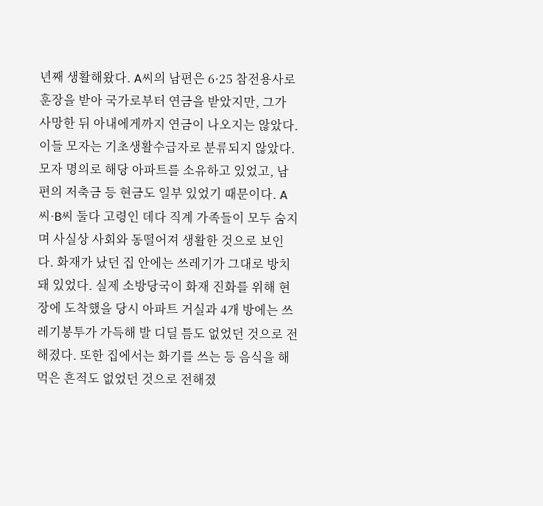년째 생활해왔다. A씨의 남편은 6·25 참전용사로 훈장을 받아 국가로부터 연금을 받았지만, 그가 사망한 뒤 아내에게까지 연금이 나오지는 않았다. 이들 모자는 기초생활수급자로 분류되지 않았다. 모자 명의로 해당 아파트를 소유하고 있었고, 남편의 저축금 등 현금도 일부 있었기 때문이다. A씨·B씨 둘다 고령인 데다 직계 가족들이 모두 숨지며 사실상 사회와 동떨어져 생활한 것으로 보인다. 화재가 났던 집 안에는 쓰레기가 그대로 방치돼 있었다. 실제 소방당국이 화재 진화를 위해 현장에 도착했을 당시 아파트 거실과 4개 방에는 쓰레기봉투가 가득해 발 디딜 틈도 없었던 것으로 전해졌다. 또한 집에서는 화기를 쓰는 등 음식을 해 먹은 흔적도 없었던 것으로 전해졌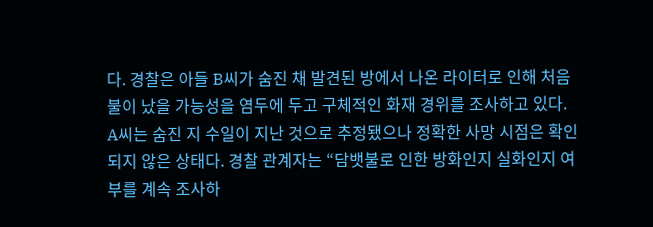다. 경찰은 아들 B씨가 숨진 채 발견된 방에서 나온 라이터로 인해 처음 불이 났을 가능성을 염두에 두고 구체적인 화재 경위를 조사하고 있다. A씨는 숨진 지 수일이 지난 것으로 추정됐으나 정확한 사망 시점은 확인되지 않은 상태다. 경찰 관계자는 “담뱃불로 인한 방화인지 실화인지 여부를 계속 조사하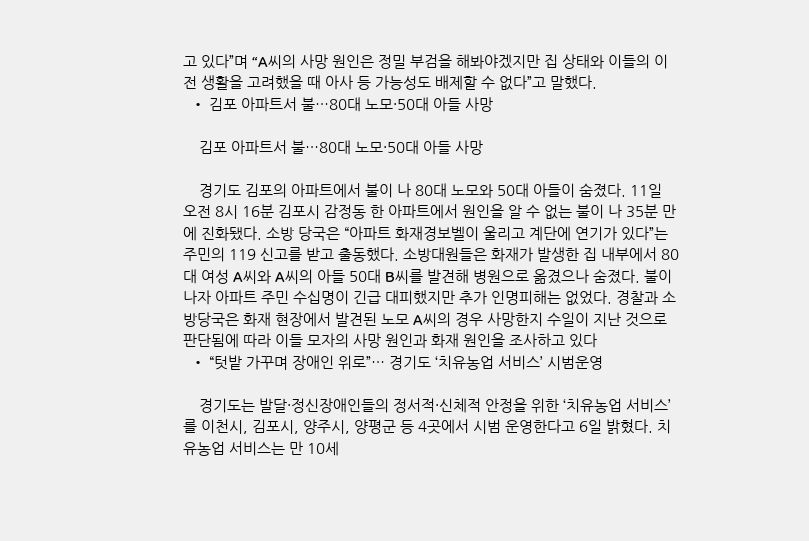고 있다”며 “A씨의 사망 원인은 정밀 부검을 해봐야겠지만 집 상태와 이들의 이전 생활을 고려했을 때 아사 등 가능성도 배제할 수 없다”고 말했다.
  • 김포 아파트서 불…80대 노모·50대 아들 사망

    김포 아파트서 불…80대 노모·50대 아들 사망

    경기도 김포의 아파트에서 불이 나 80대 노모와 50대 아들이 숨졌다. 11일 오전 8시 16분 김포시 감정동 한 아파트에서 원인을 알 수 없는 불이 나 35분 만에 진화됐다. 소방 당국은 “아파트 화재경보벨이 울리고 계단에 연기가 있다”는 주민의 119 신고를 받고 출동했다. 소방대원들은 화재가 발생한 집 내부에서 80대 여성 A씨와 A씨의 아들 50대 B씨를 발견해 병원으로 옮겼으나 숨졌다. 불이 나자 아파트 주민 수십명이 긴급 대피했지만 추가 인명피해는 없었다. 경찰과 소방당국은 화재 현장에서 발견된 노모 A씨의 경우 사망한지 수일이 지난 것으로 판단됨에 따라 이들 모자의 사망 원인과 화재 원인을 조사하고 있다
  • “텃밭 가꾸며 장애인 위로”… 경기도 ‘치유농업 서비스’ 시범운영

    경기도는 발달·정신장애인들의 정서적·신체적 안정을 위한 ‘치유농업 서비스’를 이천시, 김포시, 양주시, 양평군 등 4곳에서 시범 운영한다고 6일 밝혔다. 치유농업 서비스는 만 10세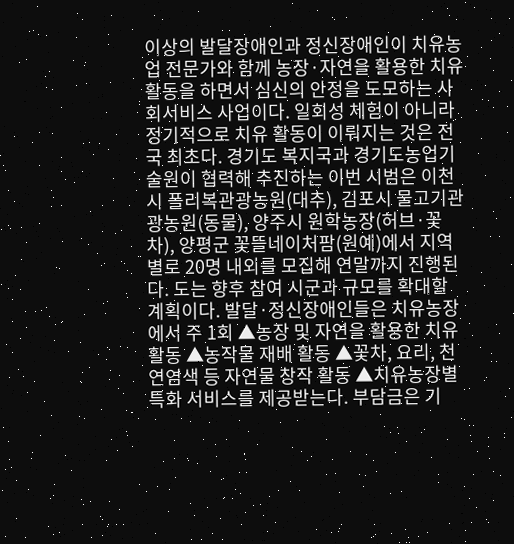이상의 발달장애인과 정신장애인이 치유농업 전문가와 함께 농장·자연을 활용한 치유 활동을 하면서 심신의 안정을 도모하는 사회서비스 사업이다. 일회성 체험이 아니라 정기적으로 치유 활동이 이뤄지는 것은 전국 최초다. 경기도 복지국과 경기도농업기술원이 협력해 추진하는 이번 시범은 이천시 폴리복관광농원(대추), 김포시 물고기관광농원(동물), 양주시 원학농장(허브·꽃차), 양평군 꽃뜰네이처팜(원예)에서 지역별로 20명 내외를 모집해 연말까지 진행된다. 도는 향후 참여 시군과 규모를 확대할 계획이다. 발달·정신장애인들은 치유농장에서 주 1회 ▲농장 및 자연을 활용한 치유 활동 ▲농작물 재배 활동 ▲꽃차, 요리, 천연염색 등 자연물 창작 활동 ▲치유농장별 특화 서비스를 제공받는다. 부담금은 기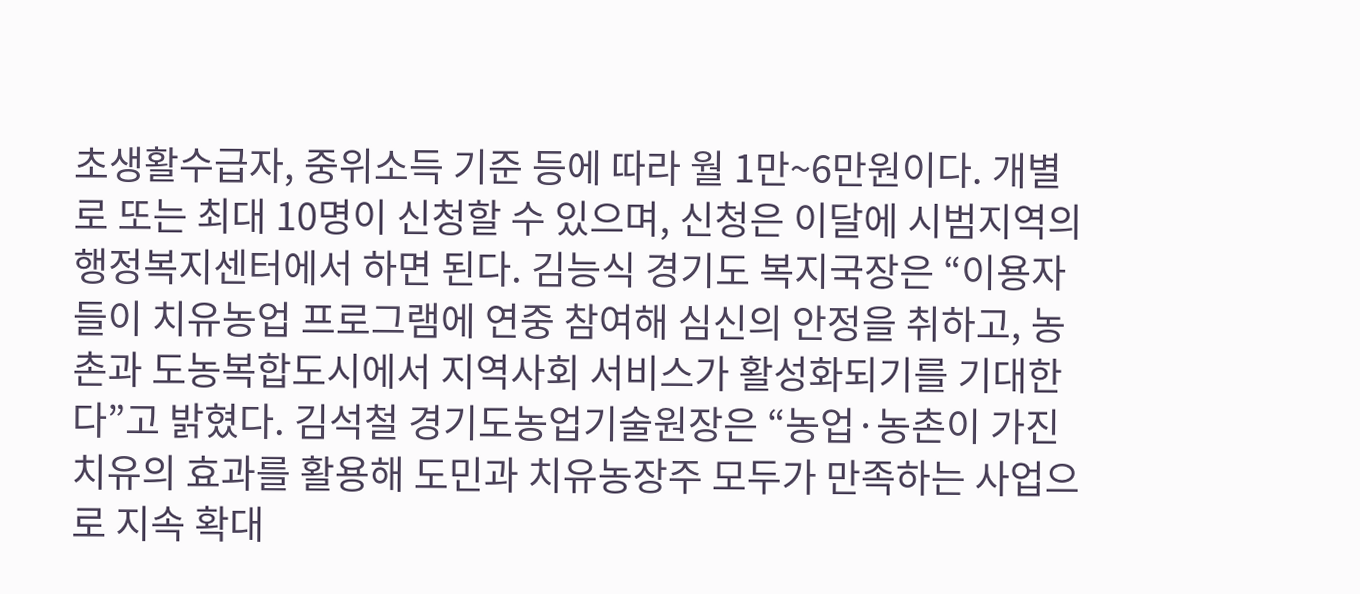초생활수급자, 중위소득 기준 등에 따라 월 1만~6만원이다. 개별로 또는 최대 10명이 신청할 수 있으며, 신청은 이달에 시범지역의 행정복지센터에서 하면 된다. 김능식 경기도 복지국장은 “이용자들이 치유농업 프로그램에 연중 참여해 심신의 안정을 취하고, 농촌과 도농복합도시에서 지역사회 서비스가 활성화되기를 기대한다”고 밝혔다. 김석철 경기도농업기술원장은 “농업·농촌이 가진 치유의 효과를 활용해 도민과 치유농장주 모두가 만족하는 사업으로 지속 확대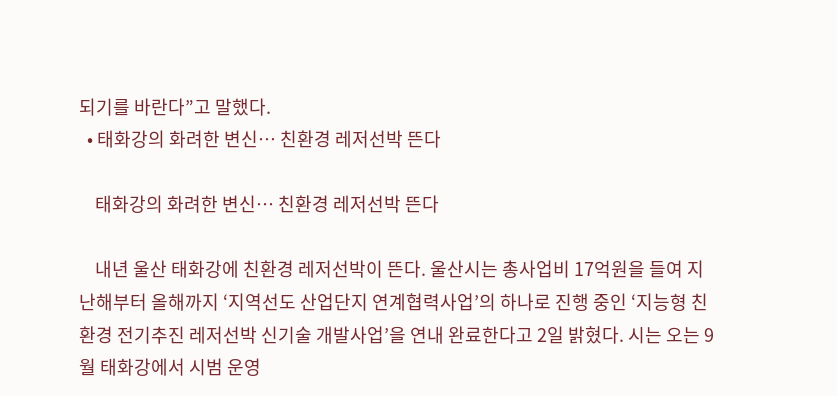되기를 바란다”고 말했다.
  • 태화강의 화려한 변신… 친환경 레저선박 뜬다

    태화강의 화려한 변신… 친환경 레저선박 뜬다

    내년 울산 태화강에 친환경 레저선박이 뜬다. 울산시는 총사업비 17억원을 들여 지난해부터 올해까지 ‘지역선도 산업단지 연계협력사업’의 하나로 진행 중인 ‘지능형 친환경 전기추진 레저선박 신기술 개발사업’을 연내 완료한다고 2일 밝혔다. 시는 오는 9월 태화강에서 시범 운영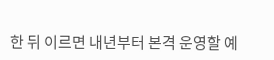한 뒤 이르면 내년부터 본격 운영할 예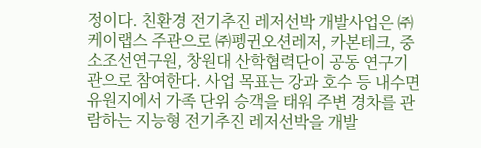정이다. 친환경 전기추진 레저선박 개발사업은 ㈜케이랩스 주관으로 ㈜펭귄오션레저, 카본테크, 중소조선연구원, 창원대 산학협력단이 공동 연구기관으로 참여한다. 사업 목표는 강과 호수 등 내수면 유원지에서 가족 단위 승객을 태워 주변 경차를 관람하는 지능형 전기추진 레저선박을 개발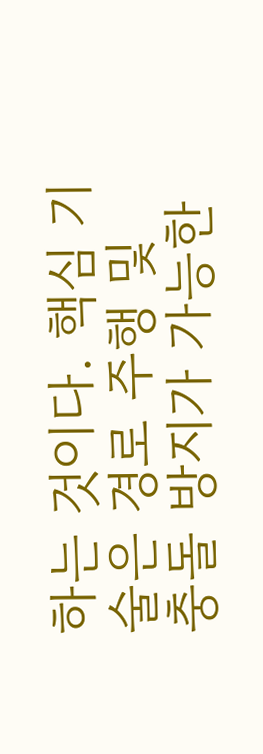하는 것이다. 핵심 기술은 경로 주행 및 충돌 방지가 가능한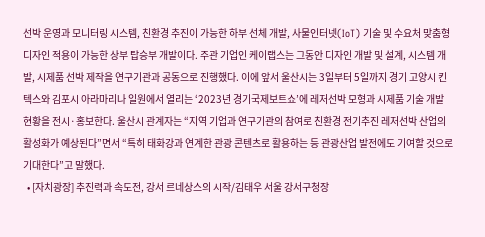선박 운영과 모니터링 시스템, 친환경 추진이 가능한 하부 선체 개발, 사물인터넷(IoT) 기술 및 수요처 맞춤형 디자인 적용이 가능한 상부 탑승부 개발이다. 주관 기업인 케이랩스는 그동안 디자인 개발 및 설계, 시스템 개발, 시제품 선박 제작을 연구기관과 공동으로 진행했다. 이에 앞서 울산시는 3일부터 5일까지 경기 고양시 킨텍스와 김포시 아라마리나 일원에서 열리는 ‘2023년 경기국제보트쇼’에 레저선박 모형과 시제품 기술 개발 현황을 전시·홍보한다. 울산시 관계자는 “지역 기업과 연구기관의 참여로 친환경 전기추진 레저선박 산업의 활성화가 예상된다”면서 “특히 태화강과 연계한 관광 콘텐츠로 활용하는 등 관광산업 발전에도 기여할 것으로 기대한다”고 말했다.
  • [자치광장] 추진력과 속도전, 강서 르네상스의 시작/김태우 서울 강서구청장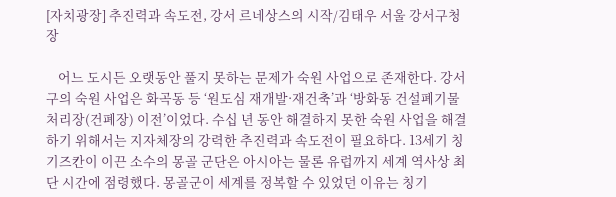[자치광장] 추진력과 속도전, 강서 르네상스의 시작/김태우 서울 강서구청장

    어느 도시든 오랫동안 풀지 못하는 문제가 숙원 사업으로 존재한다. 강서구의 숙원 사업은 화곡동 등 ‘원도심 재개발·재건축’과 ‘방화동 건설폐기물처리장(건폐장) 이전’이었다. 수십 년 동안 해결하지 못한 숙원 사업을 해결하기 위해서는 지자체장의 강력한 추진력과 속도전이 필요하다. 13세기 칭기즈칸이 이끈 소수의 몽골 군단은 아시아는 물론 유럽까지 세계 역사상 최단 시간에 점령했다. 몽골군이 세계를 정복할 수 있었던 이유는 칭기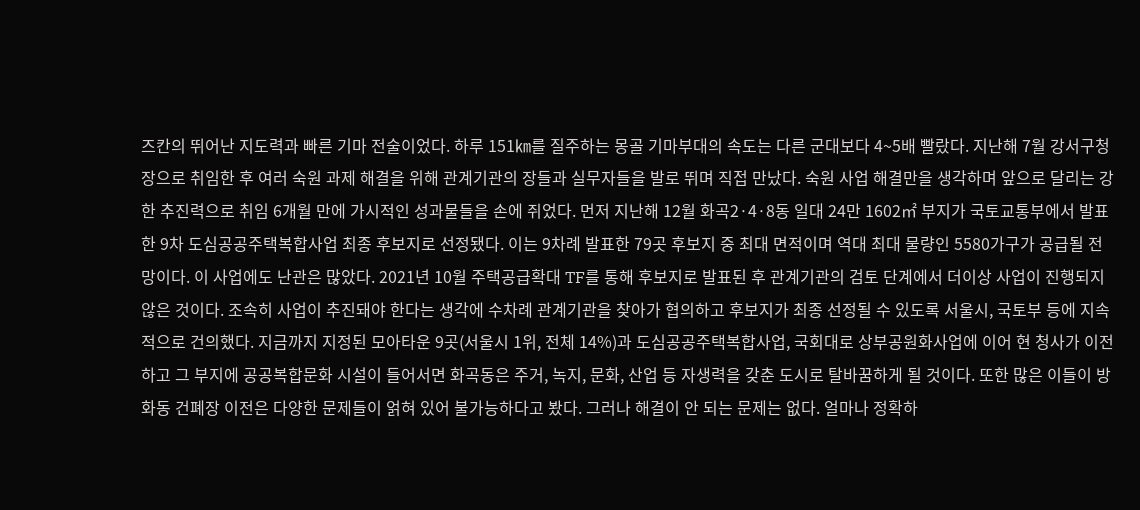즈칸의 뛰어난 지도력과 빠른 기마 전술이었다. 하루 151㎞를 질주하는 몽골 기마부대의 속도는 다른 군대보다 4~5배 빨랐다. 지난해 7월 강서구청장으로 취임한 후 여러 숙원 과제 해결을 위해 관계기관의 장들과 실무자들을 발로 뛰며 직접 만났다. 숙원 사업 해결만을 생각하며 앞으로 달리는 강한 추진력으로 취임 6개월 만에 가시적인 성과물들을 손에 쥐었다. 먼저 지난해 12월 화곡2·4·8동 일대 24만 1602㎡ 부지가 국토교통부에서 발표한 9차 도심공공주택복합사업 최종 후보지로 선정됐다. 이는 9차례 발표한 79곳 후보지 중 최대 면적이며 역대 최대 물량인 5580가구가 공급될 전망이다. 이 사업에도 난관은 많았다. 2021년 10월 주택공급확대 TF를 통해 후보지로 발표된 후 관계기관의 검토 단계에서 더이상 사업이 진행되지 않은 것이다. 조속히 사업이 추진돼야 한다는 생각에 수차례 관계기관을 찾아가 협의하고 후보지가 최종 선정될 수 있도록 서울시, 국토부 등에 지속적으로 건의했다. 지금까지 지정된 모아타운 9곳(서울시 1위, 전체 14%)과 도심공공주택복합사업, 국회대로 상부공원화사업에 이어 현 청사가 이전하고 그 부지에 공공복합문화 시설이 들어서면 화곡동은 주거, 녹지, 문화, 산업 등 자생력을 갖춘 도시로 탈바꿈하게 될 것이다. 또한 많은 이들이 방화동 건폐장 이전은 다양한 문제들이 얽혀 있어 불가능하다고 봤다. 그러나 해결이 안 되는 문제는 없다. 얼마나 정확하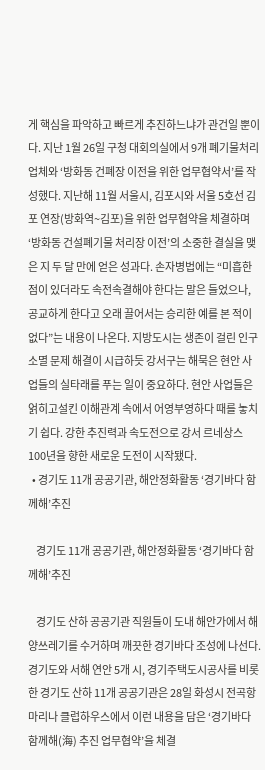게 핵심을 파악하고 빠르게 추진하느냐가 관건일 뿐이다. 지난 1월 26일 구청 대회의실에서 9개 폐기물처리업체와 ‘방화동 건폐장 이전을 위한 업무협약서’를 작성했다. 지난해 11월 서울시, 김포시와 서울 5호선 김포 연장(방화역~김포)을 위한 업무협약을 체결하며 ‘방화동 건설폐기물 처리장 이전’의 소중한 결실을 맺은 지 두 달 만에 얻은 성과다. 손자병법에는 “미흡한 점이 있더라도 속전속결해야 한다는 말은 들었으나, 공교하게 한다고 오래 끌어서는 승리한 예를 본 적이 없다”는 내용이 나온다. 지방도시는 생존이 걸린 인구소멸 문제 해결이 시급하듯 강서구는 해묵은 현안 사업들의 실타래를 푸는 일이 중요하다. 현안 사업들은 얽히고설킨 이해관계 속에서 어영부영하다 때를 놓치기 쉽다. 강한 추진력과 속도전으로 강서 르네상스 100년을 향한 새로운 도전이 시작됐다.
  • 경기도 11개 공공기관, 해안정화활동 ‘경기바다 함께해’추진

    경기도 11개 공공기관, 해안정화활동 ‘경기바다 함께해’추진

    경기도 산하 공공기관 직원들이 도내 해안가에서 해양쓰레기를 수거하며 깨끗한 경기바다 조성에 나선다. 경기도와 서해 연안 5개 시, 경기주택도시공사를 비롯한 경기도 산하 11개 공공기관은 28일 화성시 전곡항 마리나 클럽하우스에서 이런 내용을 담은 ‘경기바다 함께해(海) 추진 업무협약’을 체결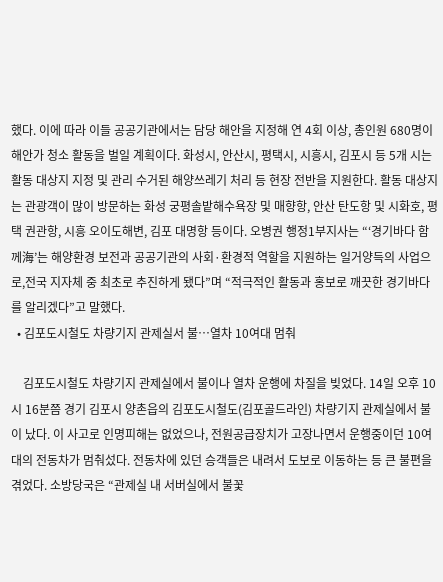했다. 이에 따라 이들 공공기관에서는 담당 해안을 지정해 연 4회 이상, 총인원 680명이 해안가 청소 활동을 벌일 계획이다. 화성시, 안산시, 평택시, 시흥시, 김포시 등 5개 시는 활동 대상지 지정 및 관리 수거된 해양쓰레기 처리 등 현장 전반을 지원한다. 활동 대상지는 관광객이 많이 방문하는 화성 궁평솔밭해수욕장 및 매향항, 안산 탄도항 및 시화호, 평택 권관항, 시흥 오이도해변, 김포 대명항 등이다. 오병권 행정1부지사는 “‘경기바다 함께海’는 해양환경 보전과 공공기관의 사회·환경적 역할을 지원하는 일거양득의 사업으로,전국 지자체 중 최초로 추진하게 됐다”며 “적극적인 활동과 홍보로 깨끗한 경기바다를 알리겠다”고 말했다.
  • 김포도시철도 차량기지 관제실서 불…열차 10여대 멈춰

    김포도시철도 차량기지 관제실에서 불이나 열차 운행에 차질을 빚었다. 14일 오후 10시 16분쯤 경기 김포시 양촌읍의 김포도시철도(김포골드라인) 차량기지 관제실에서 불이 났다. 이 사고로 인명피해는 없었으나, 전원공급장치가 고장나면서 운행중이던 10여대의 전동차가 멈춰섰다. 전동차에 있던 승객들은 내려서 도보로 이동하는 등 큰 불편을 겪었다. 소방당국은 “관제실 내 서버실에서 불꽃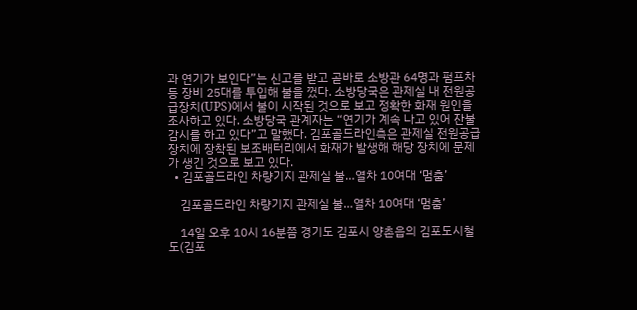과 연기가 보인다”는 신고를 받고 곧바로 소방관 64명과 펌프차 등 장비 25대를 투입해 불을 껐다. 소방당국은 관제실 내 전원공급장치(UPS)에서 불이 시작된 것으로 보고 정확한 화재 원인을 조사하고 있다. 소방당국 관계자는 “연기가 계속 나고 있어 잔불 감시를 하고 있다”고 말했다. 김포골드라인측은 관제실 전원공급장치에 장착된 보조배터리에서 화재가 발생해 해당 장치에 문제가 생긴 것으로 보고 있다.
  • 김포골드라인 차량기지 관제실 불…열차 10여대 ‘멈춤’

    김포골드라인 차량기지 관제실 불…열차 10여대 ‘멈춤’

    14일 오후 10시 16분쯤 경기도 김포시 양촌읍의 김포도시철도(김포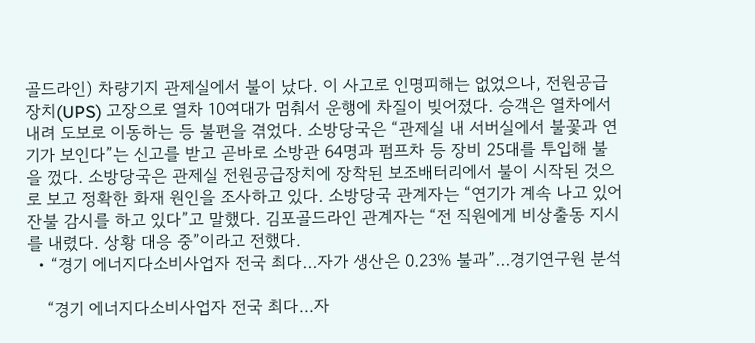골드라인) 차량기지 관제실에서 불이 났다. 이 사고로 인명피해는 없었으나, 전원공급장치(UPS) 고장으로 열차 10여대가 멈춰서 운행에 차질이 빚어졌다. 승객은 열차에서 내려 도보로 이동하는 등 불편을 겪었다. 소방당국은 “관제실 내 서버실에서 불꽃과 연기가 보인다”는 신고를 받고 곧바로 소방관 64명과 펌프차 등 장비 25대를 투입해 불을 껐다. 소방당국은 관제실 전원공급장치에 장착된 보조배터리에서 불이 시작된 것으로 보고 정확한 화재 원인을 조사하고 있다. 소방당국 관계자는 “연기가 계속 나고 있어 잔불 감시를 하고 있다”고 말했다. 김포골드라인 관계자는 “전 직원에게 비상출동 지시를 내렸다. 상황 대응 중”이라고 전했다.
  • “경기 에너지다소비사업자 전국 최다…자가 생산은 0.23% 불과”…경기연구원 분석

    “경기 에너지다소비사업자 전국 최다…자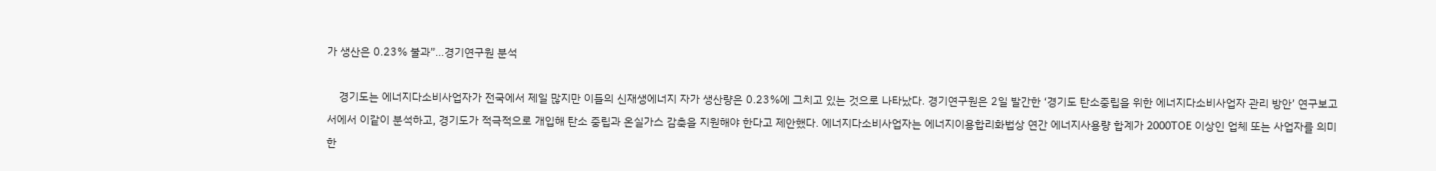가 생산은 0.23% 불과”…경기연구원 분석

    경기도는 에너지다소비사업자가 전국에서 제일 많지만 이들의 신재생에너지 자가 생산량은 0.23%에 그치고 있는 것으로 나타났다. 경기연구원은 2일 발간한 ‘경기도 탄소중립을 위한 에너지다소비사업자 관리 방안’ 연구보고서에서 이같이 분석하고, 경기도가 적극적으로 개입해 탄소 중립과 온실가스 감축을 지원해야 한다고 제안했다. 에너지다소비사업자는 에너지이용합리화법상 연간 에너지사용량 합계가 2000TOE 이상인 업체 또는 사업자를 의미한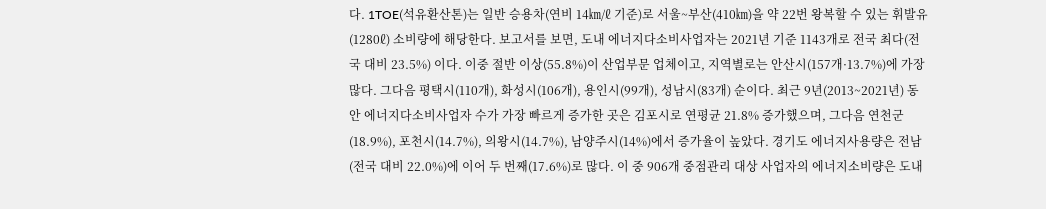다. 1TOE(석유환산톤)는 일반 승용차(연비 14㎞/ℓ 기준)로 서울~부산(410㎞)을 약 22번 왕복할 수 있는 휘발유(1280ℓ) 소비량에 해당한다. 보고서를 보면, 도내 에너지다소비사업자는 2021년 기준 1143개로 전국 최다(전국 대비 23.5%) 이다. 이중 절반 이상(55.8%)이 산업부문 업체이고, 지역별로는 안산시(157개·13.7%)에 가장 많다. 그다음 평택시(110개), 화성시(106개), 용인시(99개), 성남시(83개) 순이다. 최근 9년(2013~2021년) 동안 에너지다소비사업자 수가 가장 빠르게 증가한 곳은 김포시로 연평균 21.8% 증가했으며, 그다음 연천군(18.9%), 포천시(14.7%), 의왕시(14.7%), 남양주시(14%)에서 증가율이 높았다. 경기도 에너지사용량은 전남(전국 대비 22.0%)에 이어 두 번째(17.6%)로 많다. 이 중 906개 중점관리 대상 사업자의 에너지소비량은 도내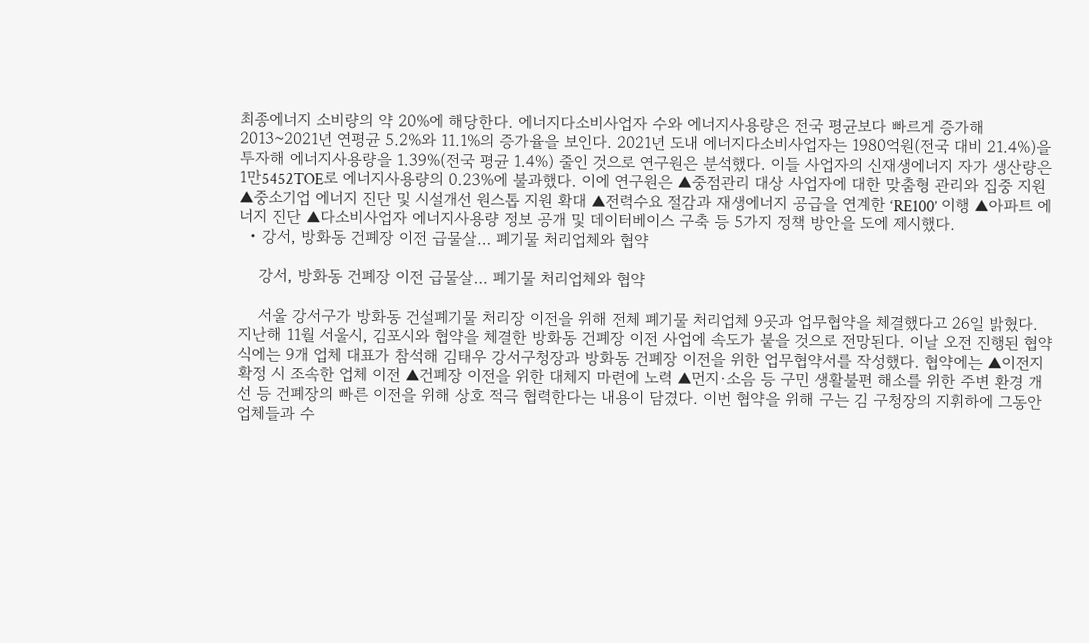최종에너지 소비량의 약 20%에 해당한다. 에너지다소비사업자 수와 에너지사용량은 전국 평균보다 빠르게 증가해 2013~2021년 연평균 5.2%와 11.1%의 증가율을 보인다. 2021년 도내 에너지다소비사업자는 1980억원(전국 대비 21.4%)을 투자해 에너지사용량을 1.39%(전국 평균 1.4%) 줄인 것으로 연구원은 분석했다. 이들 사업자의 신재생에너지 자가 생산량은 1만5452TOE로 에너지사용량의 0.23%에 불과했다. 이에 연구원은 ▲중점관리 대상 사업자에 대한 맞춤형 관리와 집중 지원 ▲중소기업 에너지 진단 및 시설개선 원스톱 지원 확대 ▲전력수요 절감과 재생에너지 공급을 연계한 ‘RE100’ 이행 ▲아파트 에너지 진단 ▲다소비사업자 에너지사용량 정보 공개 및 데이터베이스 구축 등 5가지 정책 방안을 도에 제시했다.
  • 강서, 방화동 건폐장 이전 급물살… 폐기물 처리업체와 협약

    강서, 방화동 건폐장 이전 급물살… 폐기물 처리업체와 협약

    서울 강서구가 방화동 건설폐기물 처리장 이전을 위해 전체 폐기물 처리업체 9곳과 업무협약을 체결했다고 26일 밝혔다. 지난해 11월 서울시, 김포시와 협약을 체결한 방화동 건폐장 이전 사업에 속도가 붙을 것으로 전망된다. 이날 오전 진행된 협약식에는 9개 업체 대표가 참석해 김태우 강서구청장과 방화동 건폐장 이전을 위한 업무협약서를 작성했다. 협약에는 ▲이전지 확정 시 조속한 업체 이전 ▲건폐장 이전을 위한 대체지 마련에 노력 ▲먼지·소음 등 구민 생활불편 해소를 위한 주변 환경 개선 등 건폐장의 빠른 이전을 위해 상호 적극 협력한다는 내용이 담겼다. 이번 협약을 위해 구는 김 구청장의 지휘하에 그동안 업체들과 수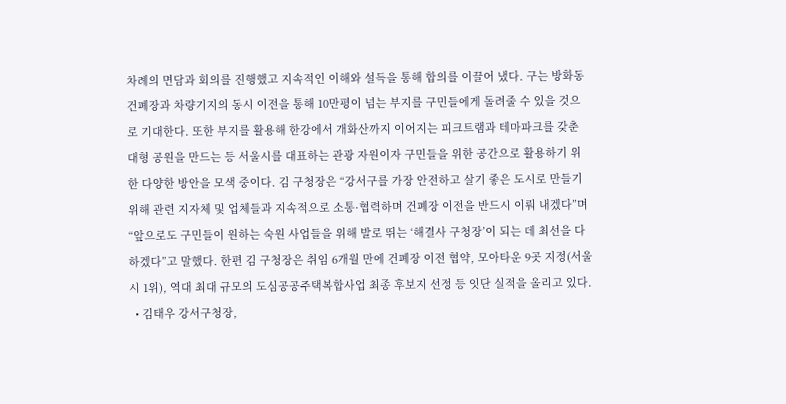차례의 면담과 회의를 진행했고 지속적인 이해와 설득을 통해 합의를 이끌어 냈다. 구는 방화동 건폐장과 차량기지의 동시 이전을 통해 10만평이 넘는 부지를 구민들에게 돌려줄 수 있을 것으로 기대한다. 또한 부지를 활용해 한강에서 개화산까지 이어지는 피크트램과 테마파크를 갖춘 대형 공원을 만드는 등 서울시를 대표하는 관광 자원이자 구민들을 위한 공간으로 활용하기 위한 다양한 방안을 모색 중이다. 김 구청장은 “강서구를 가장 안전하고 살기 좋은 도시로 만들기 위해 관련 지자체 및 업체들과 지속적으로 소통·협력하며 건폐장 이전을 반드시 이뤄 내겠다”며 “앞으로도 구민들이 원하는 숙원 사업들을 위해 발로 뛰는 ‘해결사 구청장’이 되는 데 최선을 다하겠다”고 말했다. 한편 김 구청장은 취임 6개월 만에 건폐장 이전 협약, 모아타운 9곳 지정(서울시 1위), 역대 최대 규모의 도심공공주택복합사업 최종 후보지 선정 등 잇단 실적을 올리고 있다.
  • 김태우 강서구청장,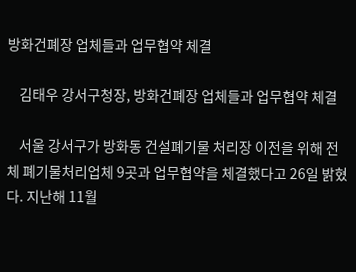방화건폐장 업체들과 업무협약 체결

    김태우 강서구청장, 방화건폐장 업체들과 업무협약 체결

    서울 강서구가 방화동 건설폐기물 처리장 이전을 위해 전체 폐기물처리업체 9곳과 업무협약을 체결했다고 26일 밝혔다. 지난해 11월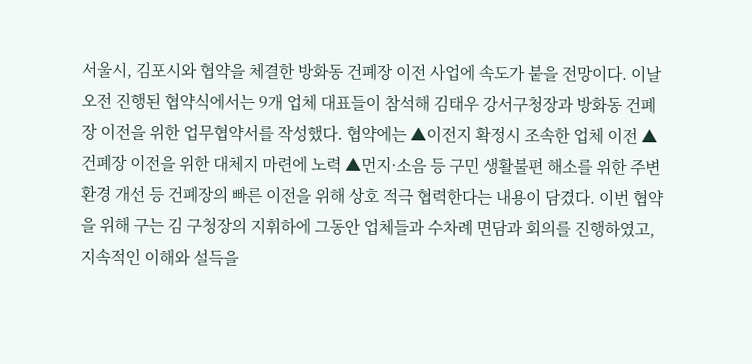서울시, 김포시와 협약을 체결한 방화동 건폐장 이전 사업에 속도가 붙을 전망이다. 이날 오전 진행된 협약식에서는 9개 업체 대표들이 참석해 김태우 강서구청장과 방화동 건폐장 이전을 위한 업무협약서를 작성했다. 협약에는 ▲이전지 확정시 조속한 업체 이전 ▲건폐장 이전을 위한 대체지 마련에 노력 ▲먼지·소음 등 구민 생활불편 해소를 위한 주변환경 개선 등 건폐장의 빠른 이전을 위해 상호 적극 협력한다는 내용이 담겼다. 이번 협약을 위해 구는 김 구청장의 지휘하에 그동안 업체들과 수차례 면담과 회의를 진행하였고, 지속적인 이해와 설득을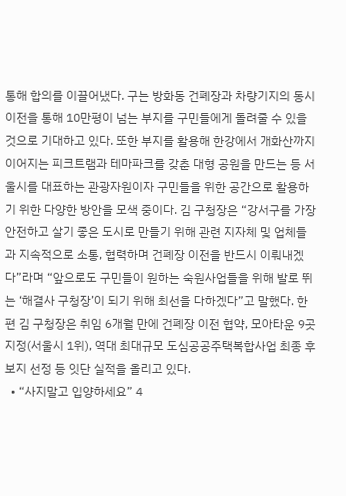통해 합의를 이끌어냈다. 구는 방화동 건폐장과 차량기지의 동시 이전을 통해 10만평이 넘는 부지를 구민들에게 돌려줄 수 있을 것으로 기대하고 있다. 또한 부지를 활용해 한강에서 개화산까지 이어지는 피크트램과 테마파크를 갖춘 대형 공원을 만드는 등 서울시를 대표하는 관광자원이자 구민들을 위한 공간으로 활용하기 위한 다양한 방안을 모색 중이다. 김 구청장은 “강서구를 가장 안전하고 살기 좋은 도시로 만들기 위해 관련 지자체 및 업체들과 지속적으로 소통, 협력하며 건폐장 이전을 반드시 이뤄내겠다”라며 “앞으로도 구민들이 원하는 숙원사업들을 위해 발로 뛰는 ‘해결사 구청장’이 되기 위해 최선을 다하겠다”고 말했다. 한편 김 구청장은 취임 6개월 만에 건폐장 이전 협약, 모아타운 9곳 지정(서울시 1위), 역대 최대규모 도심공공주택복합사업 최종 후보지 선정 등 잇단 실적을 올리고 있다.
  • “사지말고 입양하세요” 4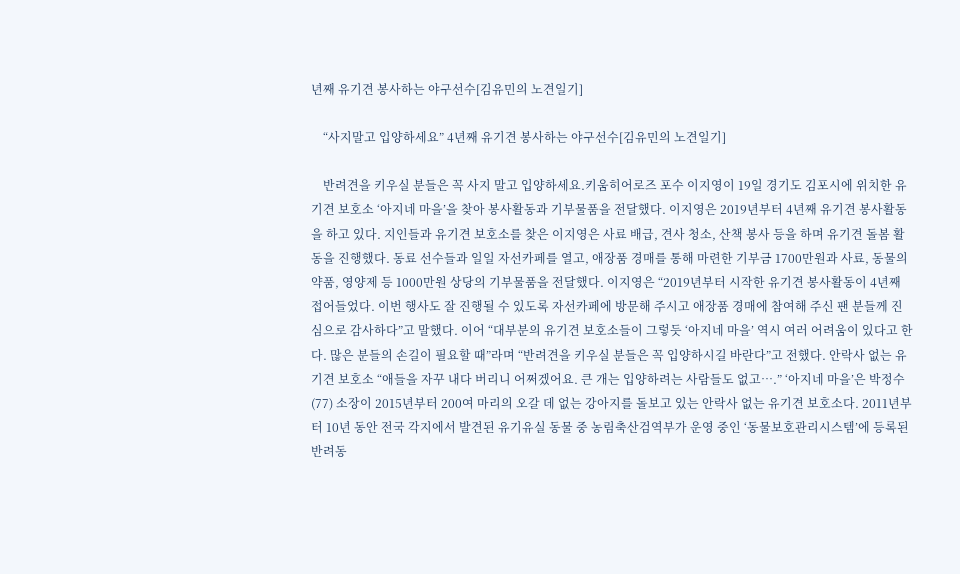년째 유기견 봉사하는 야구선수[김유민의 노견일기]

    “사지말고 입양하세요” 4년째 유기견 봉사하는 야구선수[김유민의 노견일기]

    반려견을 키우실 분들은 꼭 사지 말고 입양하세요.키움히어로즈 포수 이지영이 19일 경기도 김포시에 위치한 유기견 보호소 ‘아지네 마을’을 찾아 봉사활동과 기부물품을 전달했다. 이지영은 2019년부터 4년째 유기견 봉사활동을 하고 있다. 지인들과 유기견 보호소를 찾은 이지영은 사료 배급, 견사 청소, 산책 봉사 등을 하며 유기견 돌봄 활동을 진행했다. 동료 선수들과 일일 자선카페를 열고, 애장품 경매를 통해 마련한 기부금 1700만원과 사료, 동물의약품, 영양제 등 1000만원 상당의 기부물품을 전달했다. 이지영은 “2019년부터 시작한 유기견 봉사활동이 4년째 접어들었다. 이번 행사도 잘 진행될 수 있도록 자선카페에 방문해 주시고 애장품 경매에 참여해 주신 팬 분들께 진심으로 감사하다”고 말했다. 이어 “대부분의 유기견 보호소들이 그렇듯 ‘아지네 마을’ 역시 여러 어려움이 있다고 한다. 많은 분들의 손길이 필요할 때”라며 “반려견을 키우실 분들은 꼭 입양하시길 바란다”고 전했다. 안락사 없는 유기견 보호소 “애들을 자꾸 내다 버리니 어쩌겠어요. 큰 개는 입양하려는 사람들도 없고….” ‘아지네 마을’은 박정수(77) 소장이 2015년부터 200여 마리의 오갈 데 없는 강아지를 돌보고 있는 안락사 없는 유기견 보호소다. 2011년부터 10년 동안 전국 각지에서 발견된 유기유실 동물 중 농림축산검역부가 운영 중인 ‘동물보호관리시스템’에 등록된 반려동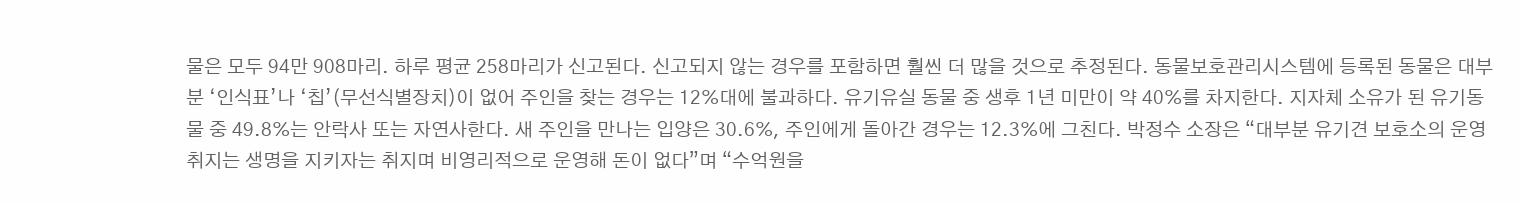물은 모두 94만 908마리. 하루 평균 258마리가 신고된다. 신고되지 않는 경우를 포함하면 훨씬 더 많을 것으로 추정된다. 동물보호관리시스템에 등록된 동물은 대부분 ‘인식표’나 ‘칩’(무선식별장치)이 없어 주인을 찾는 경우는 12%대에 불과하다. 유기유실 동물 중 생후 1년 미만이 약 40%를 차지한다. 지자체 소유가 된 유기동물 중 49.8%는 안락사 또는 자연사한다. 새 주인을 만나는 입양은 30.6%, 주인에게 돌아간 경우는 12.3%에 그친다. 박정수 소장은 “대부분 유기견 보호소의 운영 취지는 생명을 지키자는 취지며 비영리적으로 운영해 돈이 없다”며 “수억원을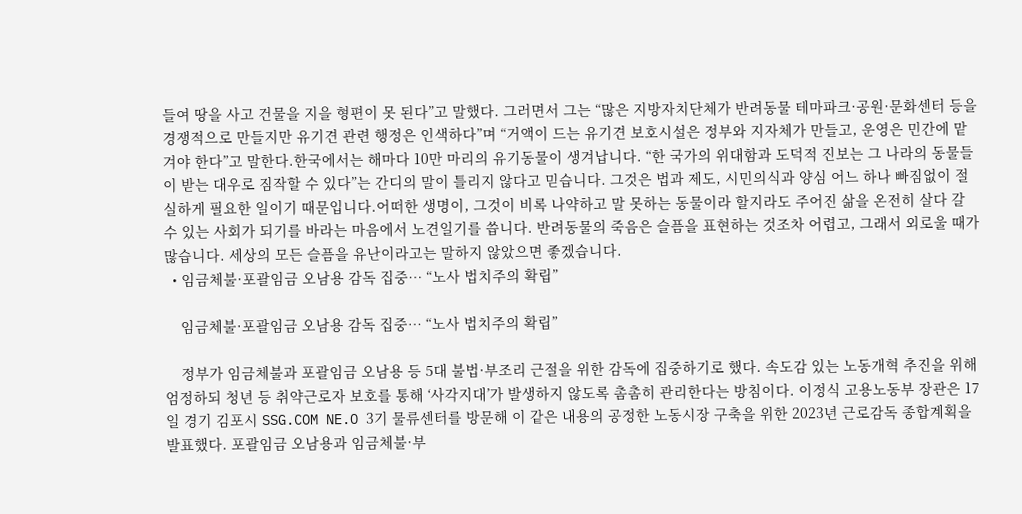들여 땅을 사고 건물을 지을 형편이 못 된다”고 말했다. 그러면서 그는 “많은 지방자치단체가 반려동물 테마파크·공원·문화센터 등을 경쟁적으로 만들지만 유기견 관련 행정은 인색하다”며 “거액이 드는 유기견 보호시설은 정부와 지자체가 만들고, 운영은 민간에 맡겨야 한다”고 말한다.한국에서는 해마다 10만 마리의 유기동물이 생겨납니다. “한 국가의 위대함과 도덕적 진보는 그 나라의 동물들이 받는 대우로 짐작할 수 있다”는 간디의 말이 틀리지 않다고 믿습니다. 그것은 법과 제도, 시민의식과 양심 어느 하나 빠짐없이 절실하게 필요한 일이기 때문입니다.어떠한 생명이, 그것이 비록 나약하고 말 못하는 동물이라 할지라도 주어진 삶을 온전히 살다 갈 수 있는 사회가 되기를 바라는 마음에서 노견일기를 씁니다. 반려동물의 죽음은 슬픔을 표현하는 것조차 어렵고, 그래서 외로울 때가 많습니다. 세상의 모든 슬픔을 유난이라고는 말하지 않았으면 좋겠습니다.
  • 임금체불·포괄임금 오남용 감독 집중… “노사 법치주의 확립”

    임금체불·포괄임금 오남용 감독 집중… “노사 법치주의 확립”

    정부가 임금체불과 포괄임금 오남용 등 5대 불법·부조리 근절을 위한 감독에 집중하기로 했다. 속도감 있는 노동개혁 추진을 위해 엄정하되 청년 등 취약근로자 보호를 통해 ‘사각지대’가 발생하지 않도록 촘촘히 관리한다는 방침이다. 이정식 고용노동부 장관은 17일 경기 김포시 SSG.COM NE.O 3기 물류센터를 방문해 이 같은 내용의 공정한 노동시장 구축을 위한 2023년 근로감독 종합계획을 발표했다. 포괄임금 오남용과 임금체불·부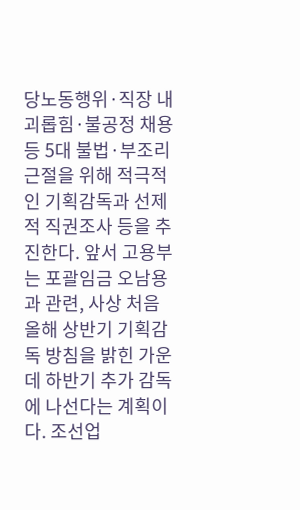당노동행위·직장 내 괴롭힘·불공정 채용 등 5대 불법·부조리 근절을 위해 적극적인 기획감독과 선제적 직권조사 등을 추진한다. 앞서 고용부는 포괄임금 오남용과 관련, 사상 처음 올해 상반기 기획감독 방침을 밝힌 가운데 하반기 추가 감독에 나선다는 계획이다. 조선업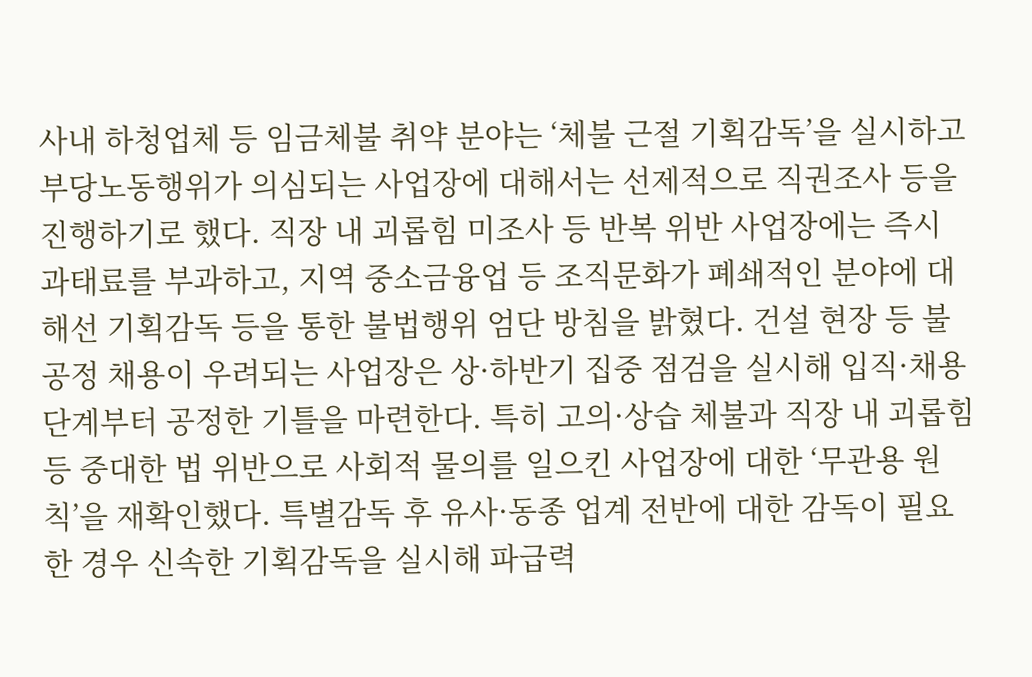사내 하청업체 등 임금체불 취약 분야는 ‘체불 근절 기획감독’을 실시하고 부당노동행위가 의심되는 사업장에 대해서는 선제적으로 직권조사 등을 진행하기로 했다. 직장 내 괴롭힘 미조사 등 반복 위반 사업장에는 즉시 과태료를 부과하고, 지역 중소금융업 등 조직문화가 폐쇄적인 분야에 대해선 기획감독 등을 통한 불법행위 엄단 방침을 밝혔다. 건설 현장 등 불공정 채용이 우려되는 사업장은 상·하반기 집중 점검을 실시해 입직·채용 단계부터 공정한 기틀을 마련한다. 특히 고의·상습 체불과 직장 내 괴롭힘 등 중대한 법 위반으로 사회적 물의를 일으킨 사업장에 대한 ‘무관용 원칙’을 재확인했다. 특별감독 후 유사·동종 업계 전반에 대한 감독이 필요한 경우 신속한 기획감독을 실시해 파급력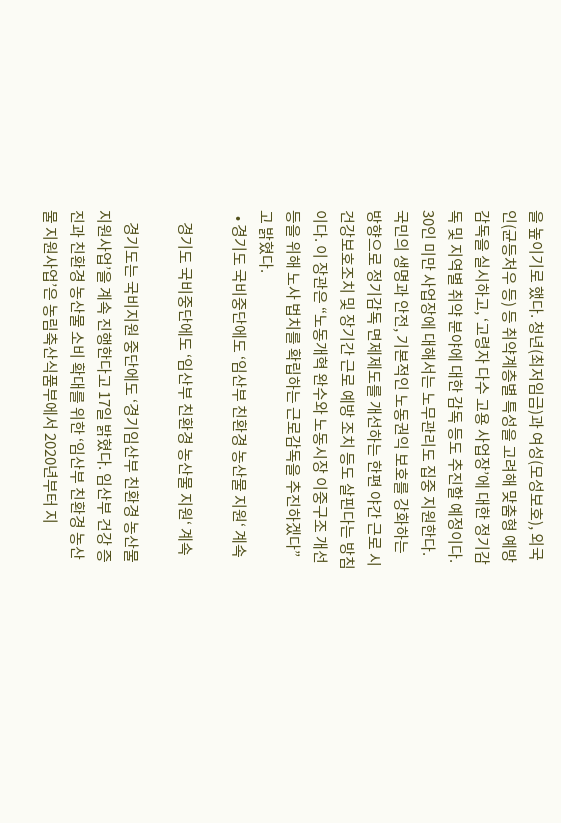을 높이기로 했다. 청년(최저임금)과 여성(모성보호), 외국인(균등처우 등) 등 취약계층별 특성을 고려해 맞춤형 예방 감독을 실시하고, ‘고령자 다수 고용 사업장’에 대한 정기감독 및 지역별 취약 분야에 대한 감독 등도 추진할 예정이다. 30인 미만 사업장에 대해서는 노무관리도 집중 지원한다. 국민의 생명과 안전, 기본적인 노동권익 보호를 강화하는 방향으로 정기감독 면제제도를 개선하는 한편 야간 근로 시 건강보호조치 및 장기간 근로 예방 조치 등도 살핀다는 방침이다. 이 장관은 “노동개혁 완수와 노동시장 이중구조 개선 등을 위해 노사 법치를 확립하는 근로감독을 추진하겠다”고 밝혔다.
  • 경기도 국비중단에도 ‘임산부 친환경 농산물 지원‘ 계속

    경기도 국비중단에도 ‘임산부 친환경 농산물 지원‘ 계속

    경기도는 국비지원 중단에도 ‘경기임산부 친환경 농산물 지원사업’을 계속 진행한다고 17일 밝혔다. 임산부 건강 증진과 친환경 농산물 소비 확대를 위한 ‘임산부 친환경 농산물 지원사업’은 농림축산식품부에서 2020년부터 지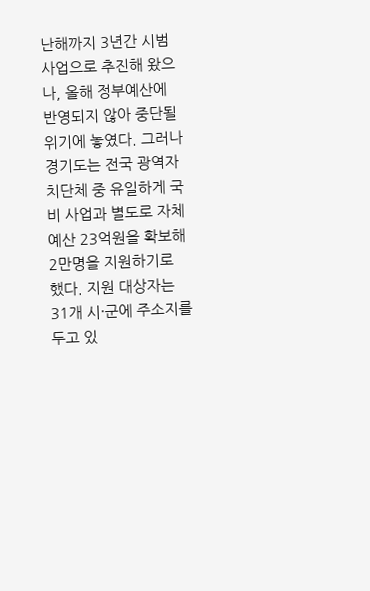난해까지 3년간 시범사업으로 추진해 왔으나, 올해 정부예산에 반영되지 않아 중단될 위기에 놓였다. 그러나 경기도는 전국 광역자치단체 중 유일하게 국비 사업과 별도로 자체 예산 23억원을 확보해 2만명을 지원하기로 했다. 지원 대상자는 31개 시·군에 주소지를 두고 있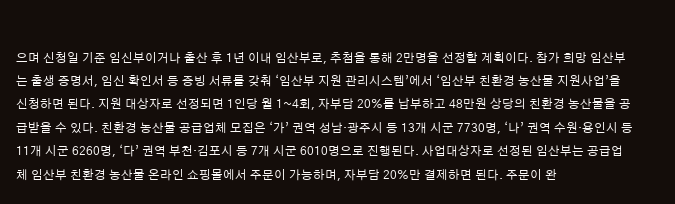으며 신청일 기준 임신부이거나 출산 후 1년 이내 임산부로, 추첨을 통해 2만명을 선정할 계획이다. 참가 희망 임산부는 출생 증명서, 임신 확인서 등 증빙 서류를 갖춰 ‘임산부 지원 관리시스템’에서 ‘임산부 친환경 농산물 지원사업’을 신청하면 된다. 지원 대상자로 선정되면 1인당 월 1~4회, 자부담 20%를 납부하고 48만원 상당의 친환경 농산물을 공급받을 수 있다. 친환경 농산물 공급업체 모집은 ‘가’ 권역 성남·광주시 등 13개 시군 7730명, ‘나’ 권역 수원·용인시 등 11개 시군 6260명, ‘다’ 권역 부천·김포시 등 7개 시군 6010명으로 진행된다. 사업대상자로 선정된 임산부는 공급업체 임산부 친환경 농산물 온라인 쇼핑몰에서 주문이 가능하며, 자부담 20%만 결제하면 된다. 주문이 완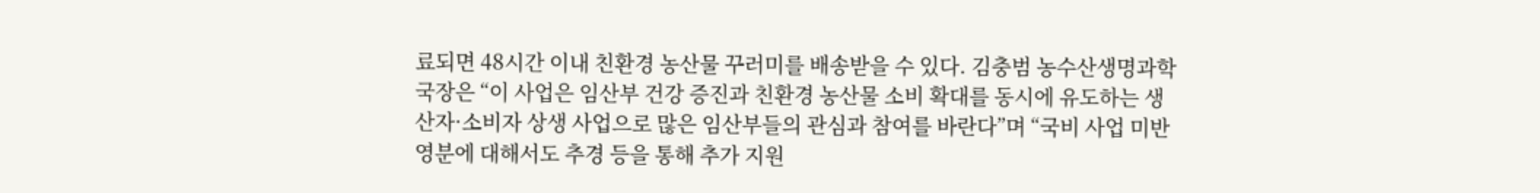료되면 48시간 이내 친환경 농산물 꾸러미를 배송받을 수 있다. 김충범 농수산생명과학국장은 “이 사업은 임산부 건강 증진과 친환경 농산물 소비 확대를 동시에 유도하는 생산자·소비자 상생 사업으로 많은 임산부들의 관심과 참여를 바란다”며 “국비 사업 미반영분에 대해서도 추경 등을 통해 추가 지원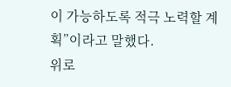이 가능하도록 적극 노력할 계획”이라고 말했다.
위로